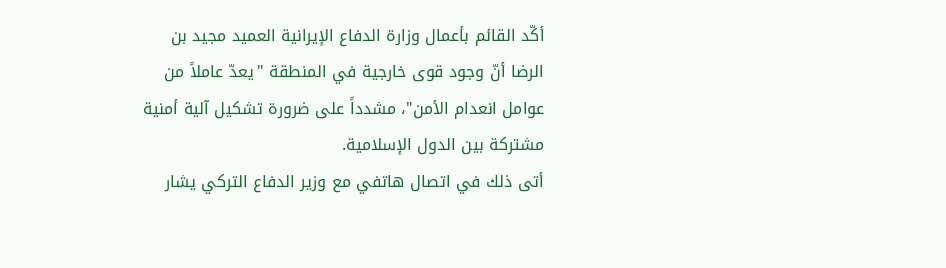أكّد القائم بأعمال وزارة الدفاع الإيرانية العميد مجيد بن الرضا أنّ وجود قوى خارجية في المنطقة "يعدّ عاملاً من عوامل انعدام الأمن"، مشدداً على ضرورة تشكيل آلية أمنية مشتركة بين الدول الإسلامية.
أتى ذلك في اتصال هاتفي مع وزير الدفاع التركي يشار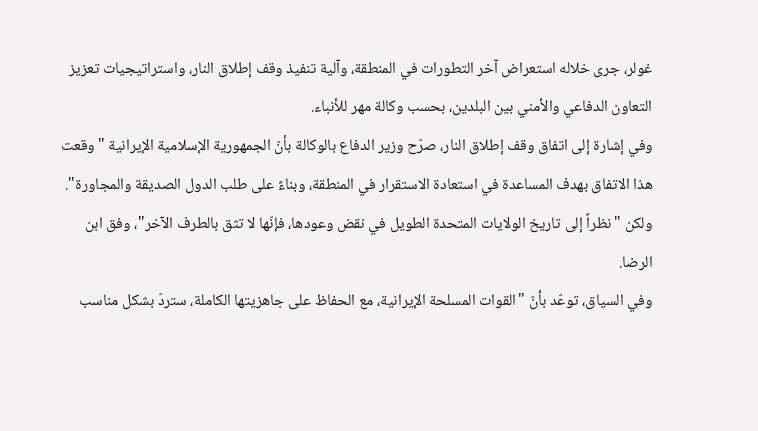غولر، جرى خلاله استعراض آخر التطورات في المنطقة، وآلية تنفيذ وقف إطلاق النار، واستراتيجيات تعزيز التعاون الدفاعي والأمني بين البلدين، بحسب وكالة مهر للأنباء.
وفي إشارة إلى اتفاق وقف إطلاق النار، صرّح وزير الدفاع بالوكالة بأنّ الجمهورية الإسلامية الإيرانية "وقعت هذا الاتفاق بهدف المساعدة في استعادة الاستقرار في المنطقة، وبناءً على طلب الدول الصديقة والمجاورة".
ولكن "نظراً إلى تاريخ الولايات المتحدة الطويل في نقض وعودها، فإنّها لا تثق بالطرف الآخر"، وفق ابن الرضا.
وفي السياق، توعّد بأنّ "القوات المسلحة الإيرانية، مع الحفاظ على جاهزيتها الكاملة، ستردّ بشكل مناسب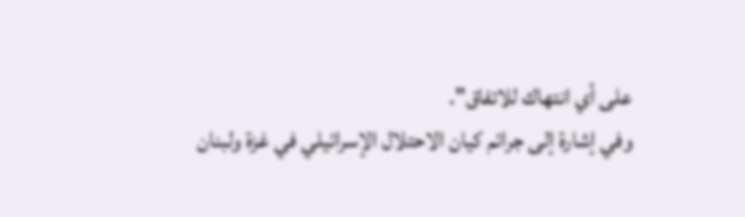على أي انتهاك للاتفاق".
وفي إشارة إلى جرائم كيان الاحتلال الإسرائيلي في غزة ولبنان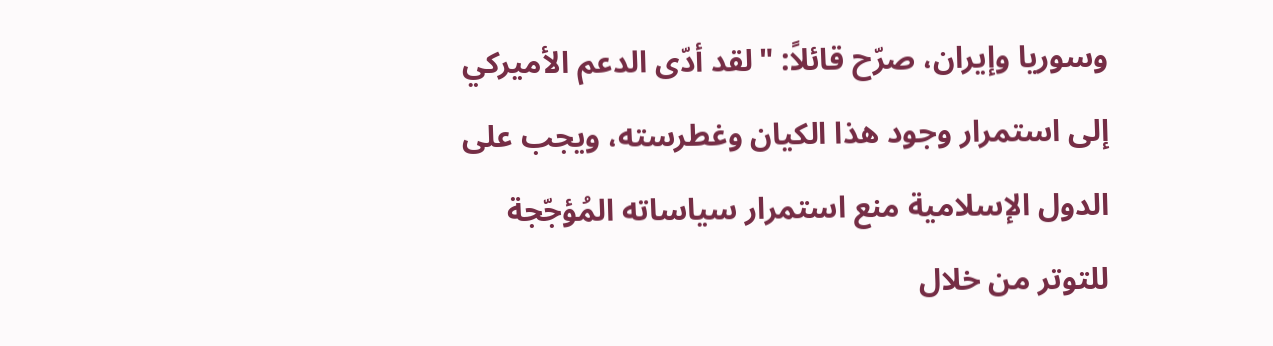وسوريا وإيران، صرّح قائلاً: "لقد أدّى الدعم الأميركي إلى استمرار وجود هذا الكيان وغطرسته، ويجب على الدول الإسلامية منع استمرار سياساته المُؤجّجة للتوتر من خلال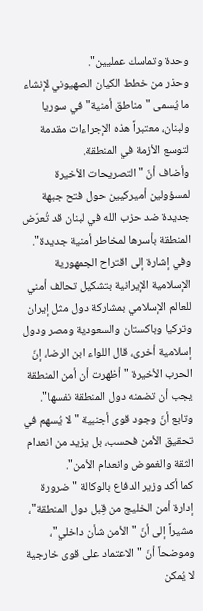وحدة وتماسك عمليين".
وحذر من خطط الكيان الصهيوني لإنشاء ما يُسمى "مناطق أمنية" في سوريا ولبنان، معتبراً هذه الإجراءات مقدمة لتوسع الأزمة في المنطقة.
وأضاف أنّ "التصريحات الأخيرة لمسؤولين أميركيين حول فتح جبهة جديدة ضد حزب الله في لبنان قد تُعرّض المنطقة بأسرها لمخاطر أمنية جديدة".
وفي إشارة إلى اقتراح الجمهورية الإسلامية الإيرانية بتشكيل تحالف أمني للعالم الإسلامي بمشاركة دول مثل إيران وتركيا وباكستان والسعودية ومصر ودول إسلامية أخرى، قال اللواء ابن الرضا، إنّ الحرب الأخيرة "أظهرت أن أمن المنطقة يجب أن تضمنه دول المنطقة نفسها".
وتابع أنّ وجود قوى أجنبية "لا يُسهم في تحقيق الأمن فحسب، بل يزيد من انعدام الثقة والغموض وانعدام الأمن".
كما أكد وزير الدفاع بالوكالة "ضرورة إدارة أمن الخليج من قِبل دول المنطقة"، مشيراً إلى أنّ "الأمن شأن داخلي"، وموضحاً أنّ "الاعتماد على قوى خارجية لا يُمكن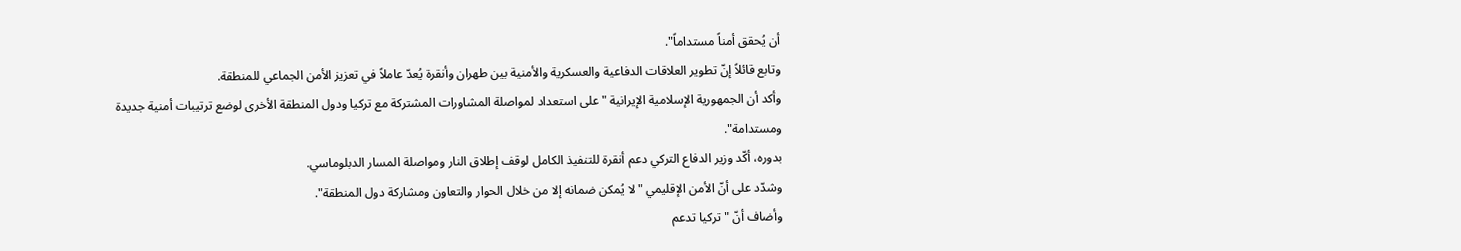أن يُحقق أمناً مستداماً".
وتابع قائلاً إنّ تطوير العلاقات الدفاعية والعسكرية والأمنية بين طهران وأنقرة يُعدّ عاملاً في تعزيز الأمن الجماعي للمنطقة.
وأكد أن الجمهورية الإسلامية الإيرانية "على استعداد لمواصلة المشاورات المشتركة مع تركيا ودول المنطقة الأخرى لوضع ترتيبات أمنية جديدة ومستدامة".
بدوره، أكّد وزير الدفاع التركي دعم أنقرة للتنفيذ الكامل لوقف إطلاق النار ومواصلة المسار الدبلوماسي.
وشدّد على أنّ الأمن الإقليمي "لا يُمكن ضمانه إلا من خلال الحوار والتعاون ومشاركة دول المنطقة".
وأضاف أنّ "تركيا تدعم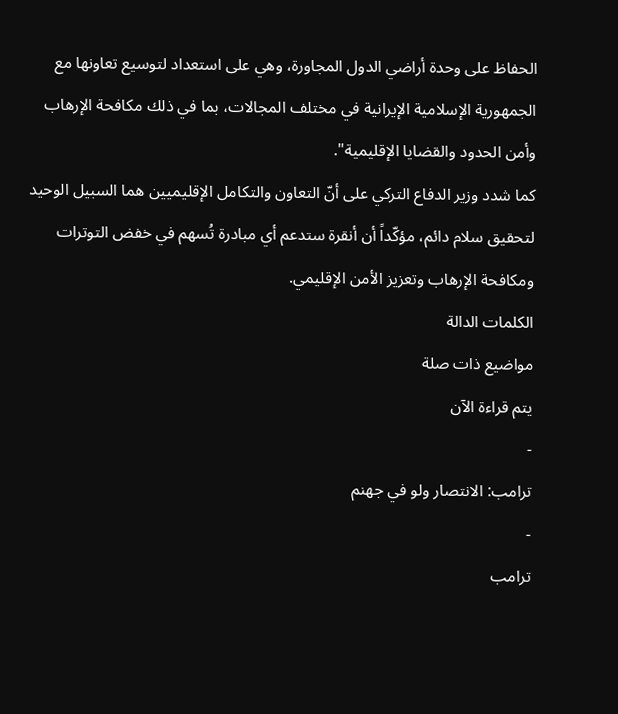الحفاظ على وحدة أراضي الدول المجاورة، وهي على استعداد لتوسيع تعاونها مع الجمهورية الإسلامية الإيرانية في مختلف المجالات، بما في ذلك مكافحة الإرهاب وأمن الحدود والقضايا الإقليمية".
كما شدد وزير الدفاع التركي على أنّ التعاون والتكامل الإقليميين هما السبيل الوحيد لتحقيق سلام دائم، مؤكّداً أن أنقرة ستدعم أي مبادرة تُسهم في خفض التوترات ومكافحة الإرهاب وتعزيز الأمن الإقليمي.
الكلمات الدالة
مواضيع ذات صلة
يتم قراءة الآن
-
ترامب: الانتصار ولو في جهنم
-
ترامب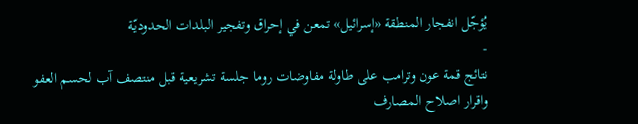يُؤجّل انفجار المنطقة «إسرائيل» تمعن في إحراق وتفجير البلدات الحدوديّة
-
نتائج قمة عون وترامب على طاولة مفاوضات روما جلسة تشريعية قبل منتصف آب لحسم العفو واقرار اصلاح المصارف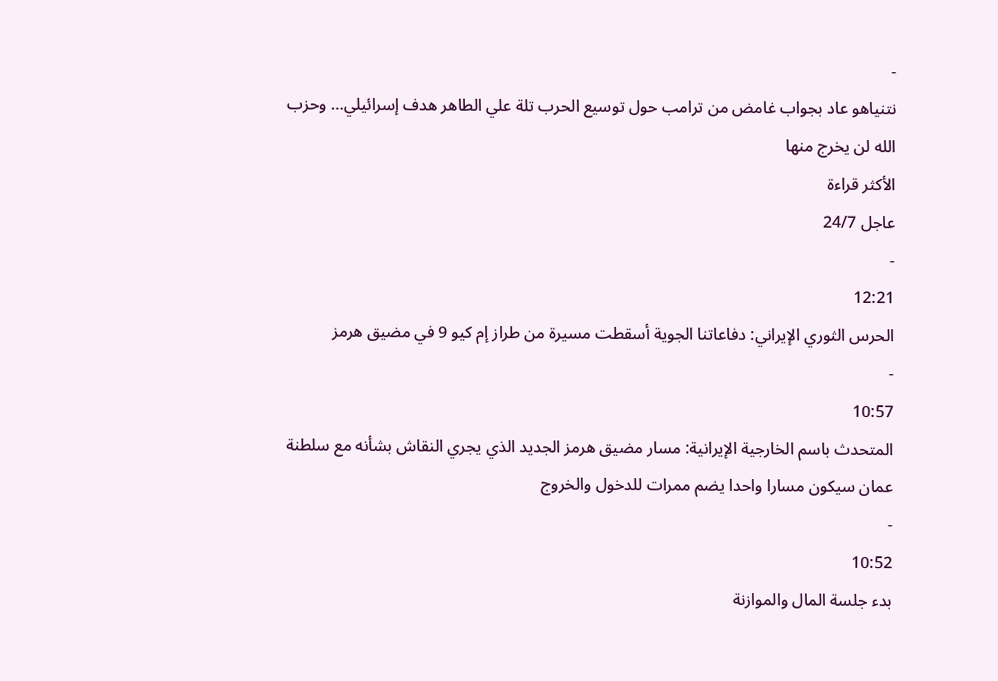-
نتنياهو عاد بجواب غامض من ترامب حول توسيع الحرب تلة علي الطاهر هدف إسرائيلي… وحزب الله لن يخرج منها
الأكثر قراءة
عاجل 24/7
-
12:21
الحرس الثوري الإيراني: دفاعاتنا الجوية أسقطت مسيرة من طراز إم كيو 9 في مضيق هرمز
-
10:57
المتحدث باسم الخارجية الإيرانية: مسار مضيق هرمز الجديد الذي يجري النقاش بشأنه مع سلطنة عمان سيكون مسارا واحدا يضم ممرات للدخول والخروج
-
10:52
بدء جلسة المال والموازنة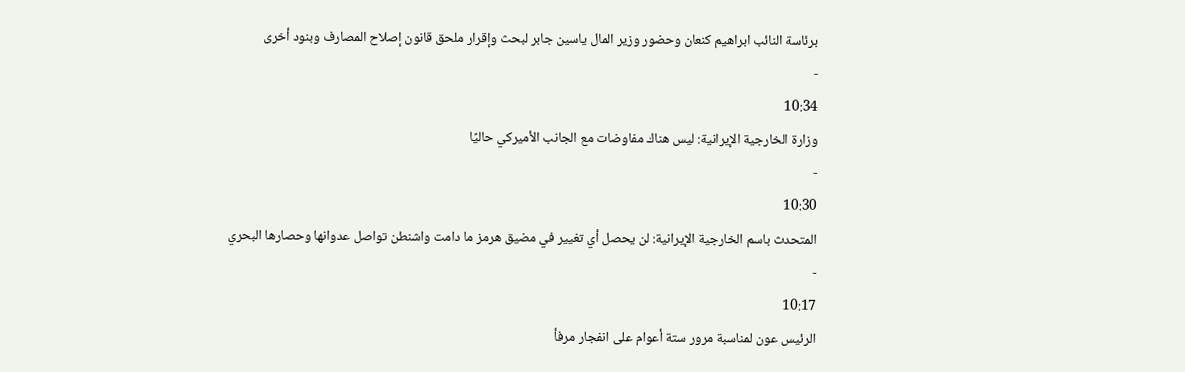برئاسة النائب ابراهيم كنعان وحضور وزير المال ياسين جابر لبحث وإقرار ملحق قانون إصلاح المصارف وبنود أخرى
-
10:34
وزارة الخارجية الإيرانية: ليس هناك مفاوضات مع الجانب الأميركي حاليًا
-
10:30
المتحدث باسم الخارجية الإيرانية: لن يحصل أي تغيير في مضيق هرمز ما دامت واشنطن تواصل عدوانها وحصارها البحري
-
10:17
الرئيس عون لمناسبة مرور ستة أعوام على انفجار مرفأ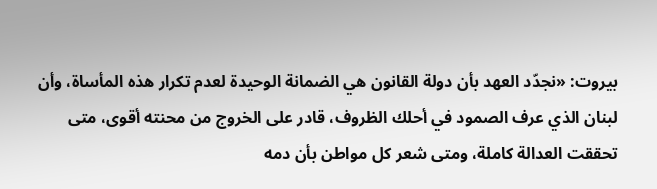بيروت: «نجدّد العهد بأن دولة القانون هي الضمانة الوحيدة لعدم تكرار هذه المأساة، وأن لبنان الذي عرف الصمود في أحلك الظروف، قادر على الخروج من محنته أقوى، متى تحققت العدالة كاملة، ومتى شعر كل مواطن بأن دمه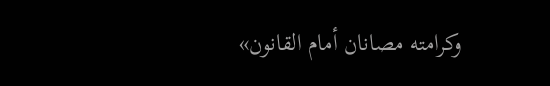وكرامته مصانان أمام القانون»